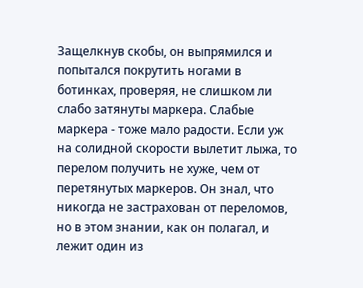Защелкнув скобы, он выпрямился и попытался покрутить ногами в ботинках, проверяя, не слишком ли слабо затянуты маркера. Слабые маркера - тоже мало радости. Если уж на солидной скорости вылетит лыжа, то перелом получить не хуже, чем от перетянутых маркеров. Он знал, что никогда не застрахован от переломов, но в этом знании, как он полагал, и лежит один из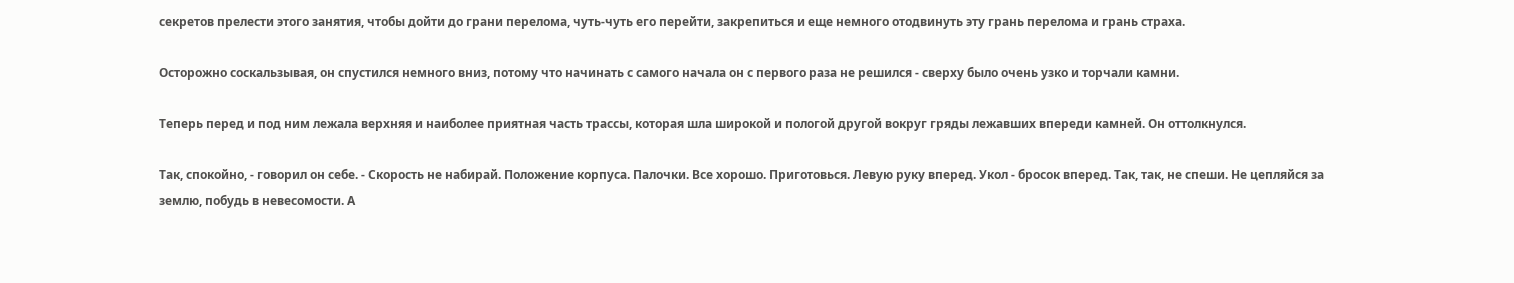секретов прелести этого занятия, чтобы дойти до грани перелома, чуть-чуть его перейти, закрепиться и еще немного отодвинуть эту грань перелома и грань страха.

Осторожно соскальзывая, он спустился немного вниз, потому что начинать с самого начала он с первого раза не решился - сверху было очень узко и торчали камни.

Теперь перед и под ним лежала верхняя и наиболее приятная часть трассы, которая шла широкой и пологой другой вокруг гряды лежавших впереди камней. Он оттолкнулся.

Так, спокойно, - говорил он себе. - Скорость не набирай. Положение корпуса. Палочки. Все хорошо. Приготовься. Левую руку вперед. Укол - бросок вперед. Так, так, не спеши. Не цепляйся за землю, побудь в невесомости. А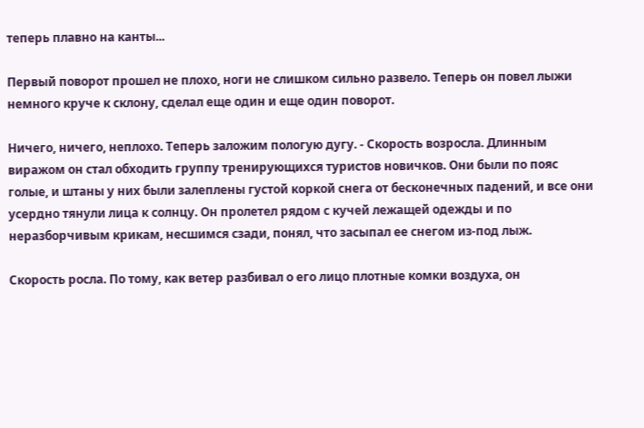теперь плавно на канты...

Первый поворот прошел не плохо, ноги не слишком сильно развело. Теперь он повел лыжи немного круче к склону, сделал еще один и еще один поворот.

Ничего, ничего, неплохо. Теперь заложим пологую дугу. - Скорость возросла. Длинным виражом он стал обходить группу тренирующихся туристов новичков. Они были по пояс голые, и штаны у них были залеплены густой коркой снега от бесконечных падений, и все они усердно тянули лица к солнцу. Он пролетел рядом с кучей лежащей одежды и по неразборчивым крикам, несшимся сзади, понял, что засыпал ее снегом из-под лыж.

Скорость росла. По тому, как ветер разбивал о его лицо плотные комки воздуха, он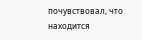почувствовал, что находится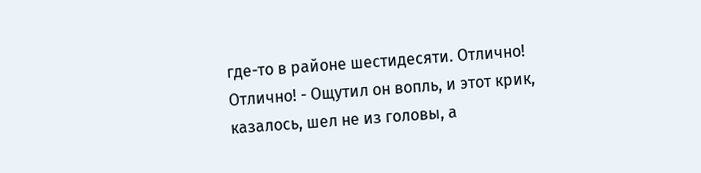где-то в районе шестидесяти. Отлично! Отлично! - Ощутил он вопль, и этот крик, казалось, шел не из головы, а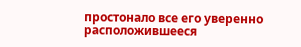простонало все его уверенно расположившееся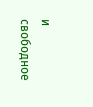и свободное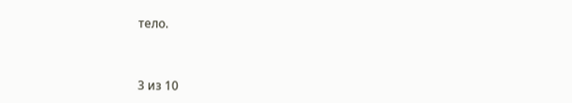тело.



3 из 10